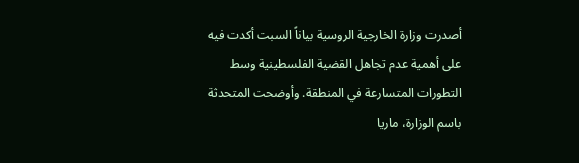أصدرت وزارة الخارجية الروسية بياناً السبت أكدت فيه على أهمية عدم تجاهل القضية الفلسطينية وسط التطورات المتسارعة في المنطقة. وأوضحت المتحدثة باسم الوزارة، ماريا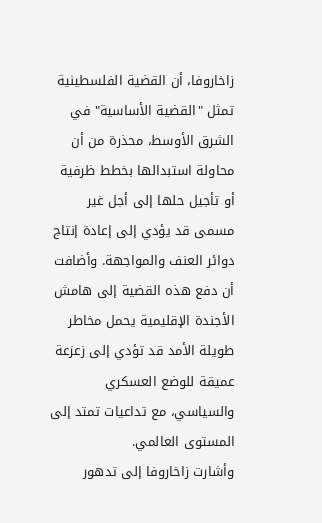زاخاروفا، أن القضية الفلسطينية تمثل "القضية الأساسية" في الشرق الأوسط، محذرة من أن محاولة استبدالها بخطط ظرفية أو تأجيل حلها إلى أجل غير مسمى قد يؤدي إلى إعادة إنتاج دوائر العنف والمواجهة. وأضافت أن دفع هذه القضية إلى هامش الأجندة الإقليمية يحمل مخاطر طويلة الأمد قد تؤدي إلى زعزعة عميقة للوضع العسكري والسياسي، مع تداعيات تمتد إلى المستوى العالمي.
وأشارت زاخاروفا إلى تدهور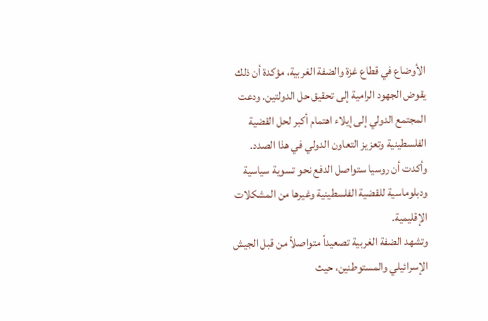الأوضاع في قطاع غزة والضفة الغربية، مؤكدة أن ذلك يقوض الجهود الرامية إلى تحقيق حل الدولتين. ودعت المجتمع الدولي إلى إيلاء اهتمام أكبر لحل القضية الفلسطينية وتعزيز التعاون الدولي في هذا الصدد. وأكدت أن روسيا ستواصل الدفع نحو تسوية سياسية ودبلوماسية للقضية الفلسطينية وغيرها من المشكلات الإقليمية.
وتشهد الضفة الغربية تصعيداً متواصلاً من قبل الجيش الإسرائيلي والمستوطنين، حيث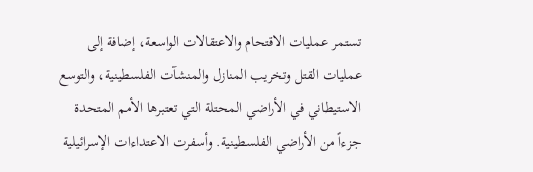تستمر عمليات الاقتحام والاعتقالات الواسعة، إضافة إلى عمليات القتل وتخريب المنازل والمنشآت الفلسطينية، والتوسع الاستيطاني في الأراضي المحتلة التي تعتبرها الأمم المتحدة جزءاً من الأراضي الفلسطينية. وأسفرت الاعتداءات الإسرائيلية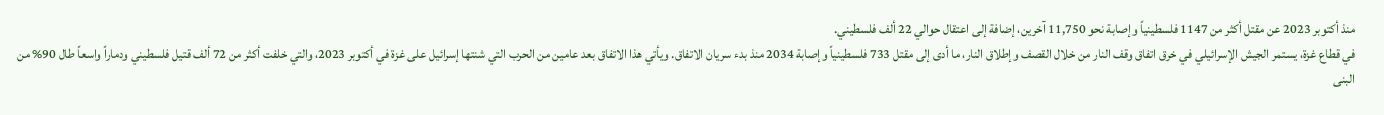منذ أكتوبر 2023 عن مقتل أكثر من 1147 فلسطينياً وإصابة نحو 11,750 آخرين، إضافة إلى اعتقال حوالي 22 ألف فلسطيني.
في قطاع غزة، يستمر الجيش الإسرائيلي في خرق اتفاق وقف النار من خلال القصف وإطلاق النار، ما أدى إلى مقتل 733 فلسطينياً وإصابة 2034 منذ بدء سريان الاتفاق. ويأتي هذا الاتفاق بعد عامين من الحرب التي شنتها إسرائيل على غزة في أكتوبر 2023، والتي خلفت أكثر من 72 ألف قتيل فلسطيني ودماراً واسعاً طال 90% من البنى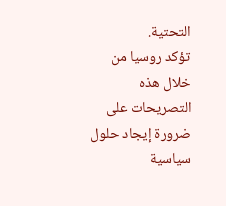التحتية.
تؤكد روسيا من خلال هذه التصريحات على ضرورة إيجاد حلول سياسية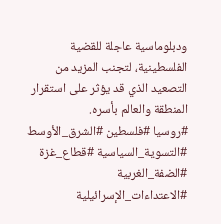ودبلوماسية عاجلة للقضية الفلسطينية، لتجنب المزيد من التصعيد الذي قد يؤثر على استقرار المنطقة والعالم بأسره.
#روسيا #فلسطين #الشرق_الأوسط #التسوية_السياسية #قطاع_غزة #الضفة_الغربية #الاعتداءات_الإسرائيلية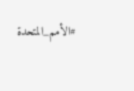#الأمم_المتحدة